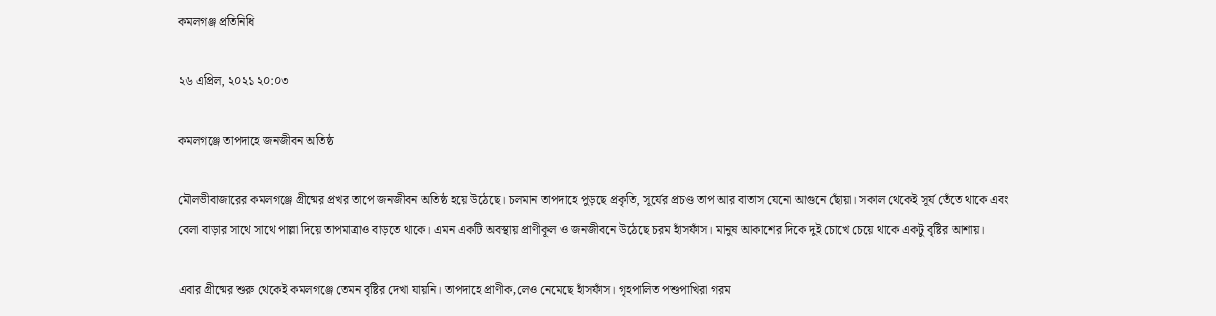কমলগঞ্জ প্রতিনিধি

২৬ এপ্রিল, ২০২১ ২০:০৩

কমলগঞ্জে তাপদাহে জনজীবন অতিষ্ঠ

মৌলভীবাজারের কমলগঞ্জে গ্রীষ্মের প্রখর তাপে জনজীবন অতিষ্ঠ হয়ে উঠেছে। চলমান তাপদাহে পুড়ছে প্রকৃতি, সূর্যের প্রচণ্ড তাপ আর বাতাস যেনো আগুনে ছোঁয়া। সকাল থেকেই সূর্য তেঁতে থাকে এবং বেলা বাড়ার সাথে সাথে পাল্লা দিয়ে তাপমাত্রাও বাড়তে থাকে। এমন একটি অবস্থায় প্রাণীকূল ও জনজীবনে উঠেছে চরম হাঁসফাঁস। মানুষ আকাশের দিকে দুই চোখে চেয়ে থাকে একটু বৃষ্টির আশায়।

এবার গ্রীষ্মের শুরু থেকেই কমলগঞ্জে তেমন বৃষ্টির দেখা যায়নি। তাপদাহে প্রাণীক‚লেও নেমেছে হাঁসফাঁস। গৃহপালিত পশুপাখিরা গরম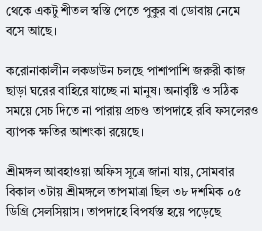থেকে একটু শীতল স্বস্তি পেতে পুকুর বা ডোবায় নেমে বসে আছে।

করোনাকালীন লকডাউন চলছে পাশাপাশি জরুরী কাজ ছাড়া ঘরের বাহিরে যাচ্ছে না মানুষ। অনাবৃষ্টি ও সঠিক সময়ে সেচ দিতে না পারায় প্রচণ্ড তাপদাহে রবি ফসলেরও ব্যাপক ক্ষতির আশংকা রয়েছে।

শ্রীমঙ্গল আবহাওয়া অফিস সূত্রে জানা যায়, সোমবার বিকাল ৩টায় শ্রীমঙ্গলে তাপমাত্রা ছিল ৩৮ দশমিক ০৫ ডিগ্রি সেলসিয়াস। তাপদাহে বিপর্যস্ত হয়ে পড়েছে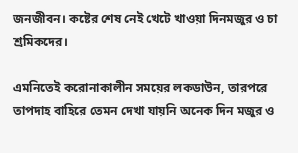জনজীবন। কষ্টের শেষ নেই খেটে খাওয়া দিনমজুর ও চা শ্রমিকদের।

এমনিতেই করোনাকালীন সময়ের লকডাউন, তারপরে তাপদাহ বাহিরে তেমন দেখা যায়নি অনেক দিন মজুর ও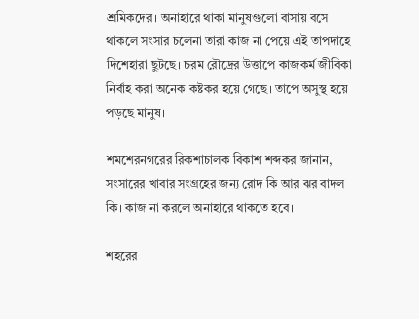শ্রমিকদের। অনাহারে থাকা মানুষগুলো বাসায় বসে থাকলে সংসার চলেনা তারা কাজ না পেয়ে এই তাপদাহে দিশেহারা ছুটছে। চরম রৌদ্রের উত্তাপে কাজকর্ম জীবিকা নির্বাহ করা অনেক কষ্টকর হয়ে গেছে। তাপে অসুস্থ হয়ে পড়ছে মানুষ।

শমশেরনগরের রিকশাচালক বিকাশ শব্দকর জানান, সংসারের খাবার সংগ্রহের জন্য রোদ কি আর ঝর বাদল কি। কাজ না করলে অনাহারে থাকতে হবে।

শহরের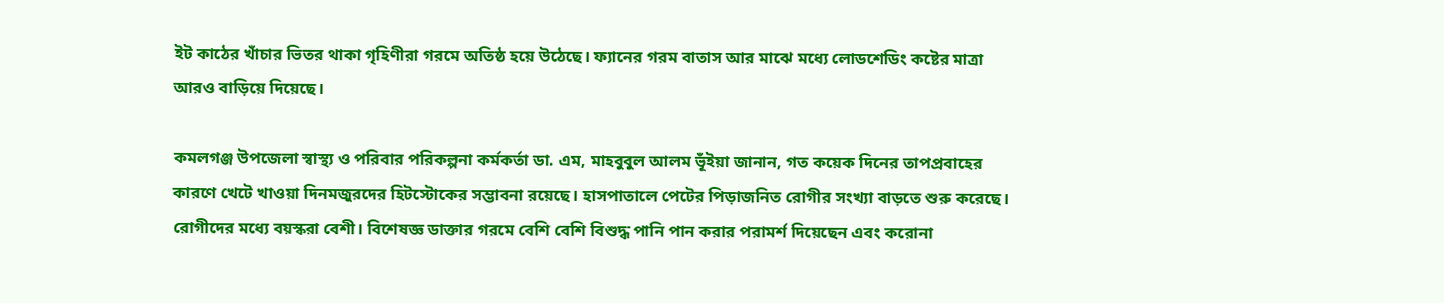ইট কাঠের খাঁচার ভিতর থাকা গৃহিণীরা গরমে অতিষ্ঠ হয়ে উঠেছে। ফ্যানের গরম বাতাস আর মাঝে মধ্যে লোডশেডিং কষ্টের মাত্রা আরও বাড়িয়ে দিয়েছে।

কমলগঞ্জ উপজেলা স্বাস্থ্য ও পরিবার পরিকল্পনা কর্মকর্তা ডা. এম, মাহবুবুল আলম ভূঁইয়া জানান, গত কয়েক দিনের তাপপ্রবাহের কারণে খেটে খাওয়া দিনমজুরদের হিটস্টোকের সম্ভাবনা রয়েছে। হাসপাতালে পেটের পিড়াজনিত রোগীর সংখ্যা বাড়তে শুরু করেছে। রোগীদের মধ্যে বয়স্করা বেশী। বিশেষজ্ঞ ডাক্তার গরমে বেশি বেশি বিশুদ্ধ পানি পান করার পরামর্শ দিয়েছেন এবং করোনা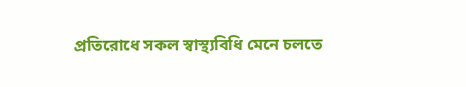প্রতিরোধে সকল স্বাস্থ্যবিধি মেনে চলতে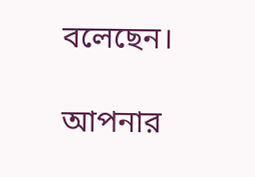বলেছেন।

আপনার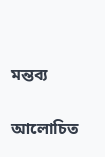মন্তব্য

আলোচিত